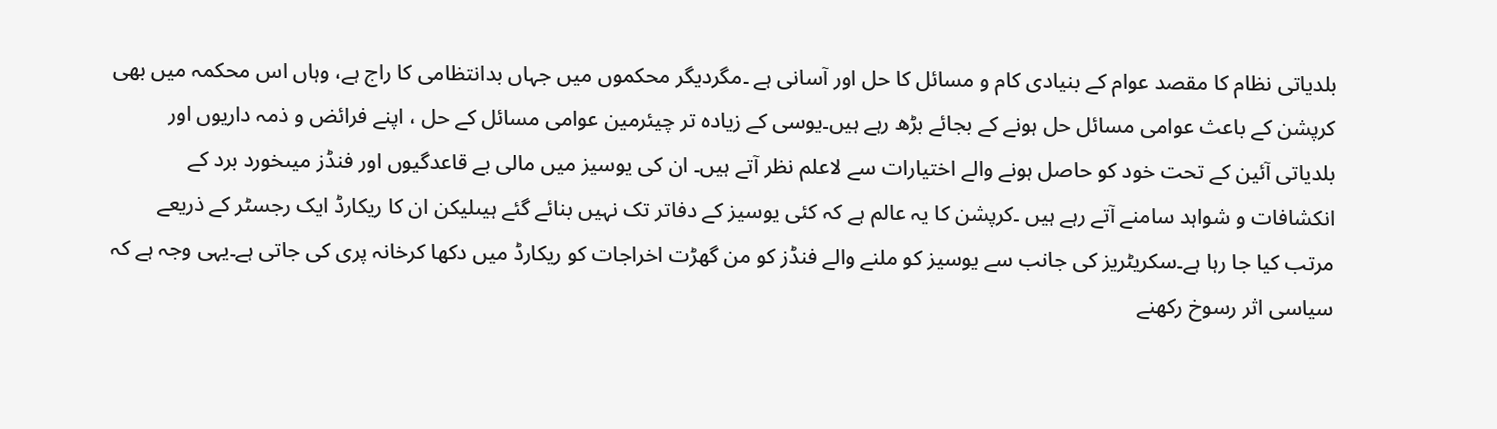بلدیاتی نظام کا مقصد عوام کے بنیادی کام و مسائل کا حل اور آسانی ہے ۔مگردیگر محکموں میں جہاں بدانتظامی کا راج ہے، وہاں اس محکمہ میں بھی کرپشن کے باعث عوامی مسائل حل ہونے کے بجائے بڑھ رہے ہیں۔یوسی کے زیادہ تر چیئرمین عوامی مسائل کے حل ، اپنے فرائض و ذمہ داریوں اور بلدیاتی آئین کے تحت خود کو حاصل ہونے والے اختیارات سے لاعلم نظر آتے ہیں۔ ان کی یوسیز میں مالی بے قاعدگیوں اور فنڈز میںخورد برد کے انکشافات و شواہد سامنے آتے رہے ہیں ۔کرپشن کا یہ عالم ہے کہ کئی یوسیز کے دفاتر تک نہیں بنائے گئے ہیںلیکن ان کا ریکارڈ ایک رجسٹر کے ذریعے مرتب کیا جا رہا ہے۔سکریٹریز کی جانب سے یوسیز کو ملنے والے فنڈز کو من گھڑت اخراجات کو ریکارڈ میں دکھا کرخانہ پری کی جاتی ہے۔یہی وجہ ہے کہ سیاسی اثر رسوخ رکھنے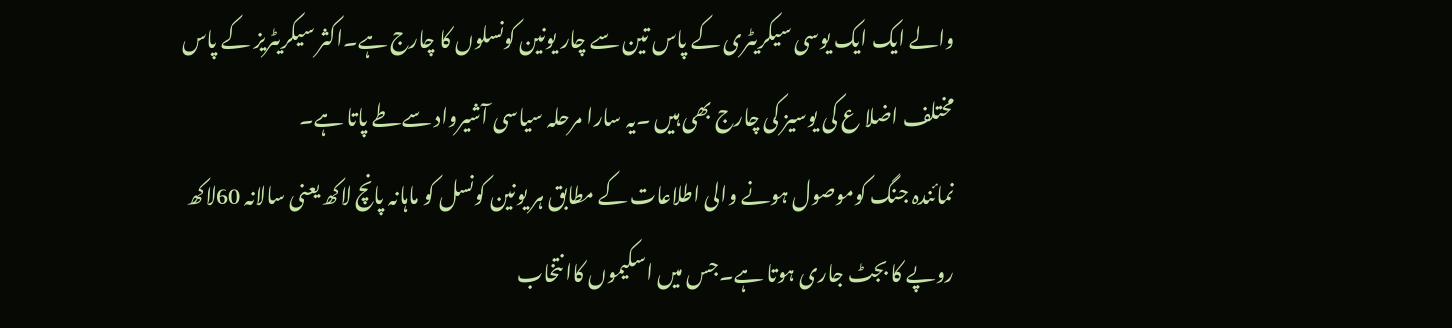والے ایک ایک یوسی سیکریٹری کے پاس تین سے چار یونین کونسلوں کا چارج ہے۔اکثر سیکریٹریز کے پاس مختلف اضلا ع کی یوسیز کی چارج بھی ہیں ۔یہ سارا مرحلہ سیاسی آشیرواد سےطے پاتا ہے۔
نمائندہ جنگ کوموصول ہونے والی اطلاعات کے مطابق ہر یونین کونسل کو ماہانہ پانچ لاکھ یعنی سالانہ 60لاکھ روپے کا بجٹ جاری ہوتا ہے۔جس میں اسکیموں کاا نتخاب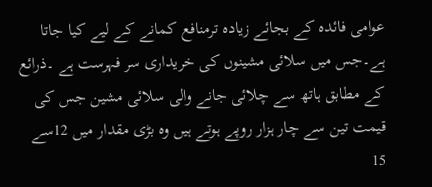عوامی فائدہ کے بجائے زیادہ ترمنافع کمانے کے لیے کیا جاتا ہے۔جس میں سلائی مشینوں کی خریداری سر فہرست ہے ۔ذرائع کے مطابق ہاتھ سے چلائی جانے والی سلائی مشین جس کی قیمت تین سے چار ہزار روپے ہوتے ہیں وہ بڑی مقدار میں 12سے 15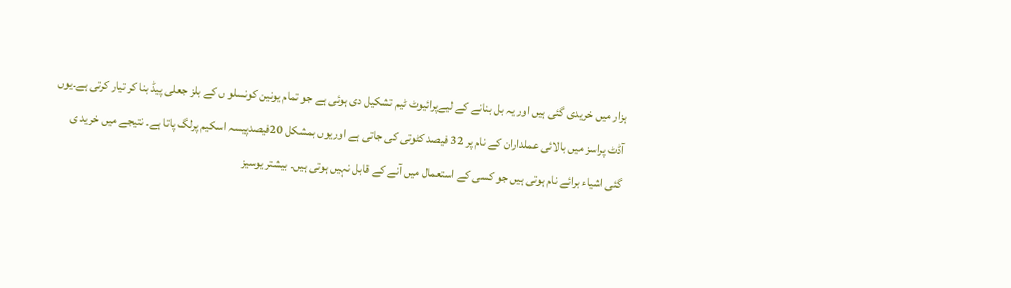ہزار میں خریدی گئی ہیں اور یہ بل بنانے کے لیےپرائیوٹ ٹیم تشکیل دی ہوئی ہے جو تمام یونین کونسلو ں کے بلز جعلی پیڈ بنا کر تیار کرتی ہے۔یوں آڈٹ پراسز میں بالائی عملداران کے نام پر 32 فیصد کٹوتی کی جاتی ہے اوریوں بمشکل 20فیصدپیسہ اسکیم پرلگ پاتا ہے۔ نتیجے میں خرید ی گئی اشیاء برائے نام ہوتی ہیں جو کسی کے استعمال میں آنے کے قابل نہیں ہوتی ہیں۔ بیشتر یوسیز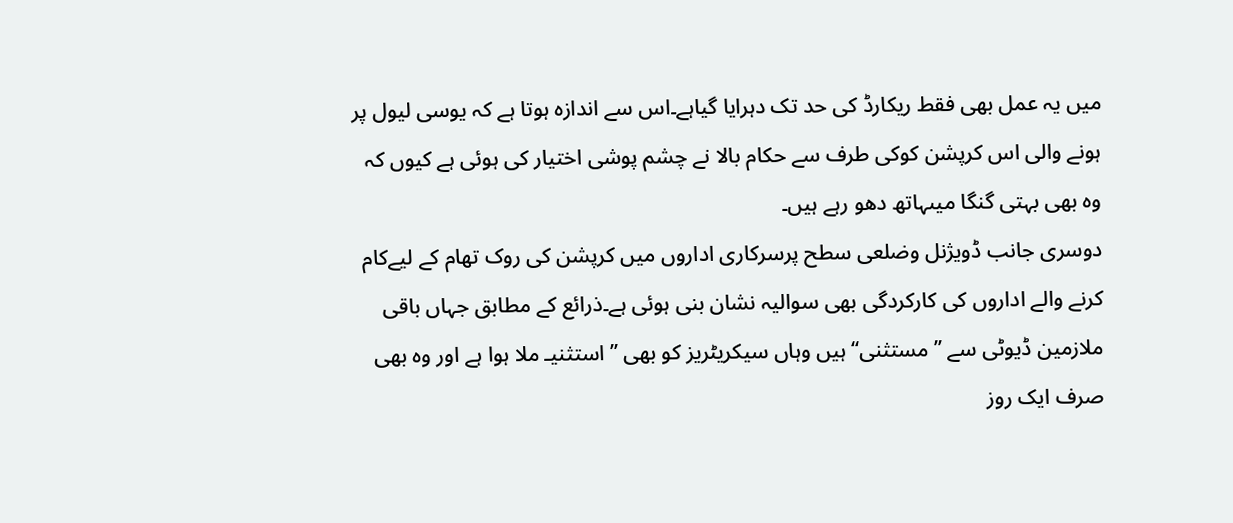میں یہ عمل بھی فقط ریکارڈ کی حد تک دہرایا گیاہے۔اس سے اندازہ ہوتا ہے کہ یوسی لیول پر ہونے والی اس کرپشن کوکی طرف سے حکام بالا نے چشم پوشی اختیار کی ہوئی ہے کیوں کہ وہ بھی بہتی گنگا میںہاتھ دھو رہے ہیں۔
دوسری جانب ڈویژنل وضلعی سطح پرسرکاری اداروں میں کرپشن کی روک تھام کے لیےکام کرنے والے اداروں کی کارکردگی بھی سوالیہ نشان بنی ہوئی ہے۔ذرائع کے مطابق جہاں باقی ملازمین ڈیوٹی سے ’’مستثنی‘‘ ہیں وہاں سیکریٹریز کو بھی ’’استثنیـ ملا ہوا ہے اور وہ بھی صرف ایک روز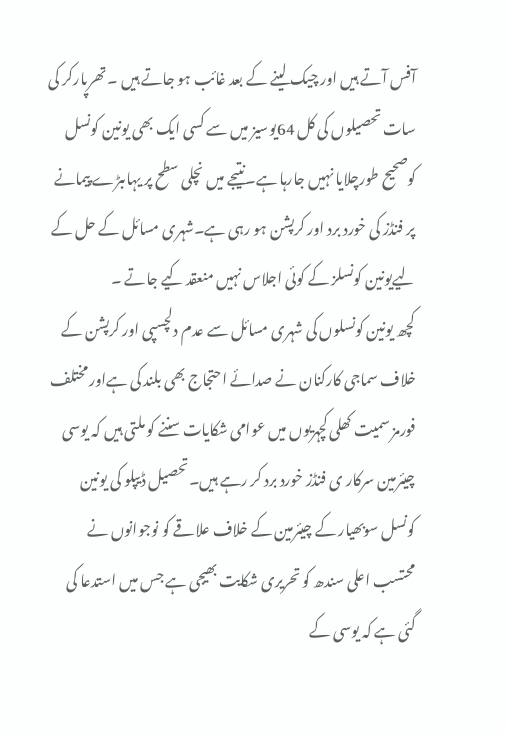آفس آتے ہیں اور چیک لینے کے بعد غائب ہو جاتے ہیں ۔ تھرپارکر کی سات تحصیلوں کی کل 64یوسیز میں سے کسی ایک بھی یونین کونسل کوصحیح طورچلایا نہیں جارہا ہے۔نتیجے میں نچلی سطح پر یہاںبڑے پیمانے پر فنڈز کی خورد برد اور کرپشن ہو رہی ہے۔شہری مسائل کے حل کے لیےیونین کونسلز کے کوئی اجلاس نہیں منعقد کیے جاتے ۔
کچھ یونین کونسلوں کی شہری مسائل سے عدم دلچسپی اور کرپشن کے خلاف سماجی کارکنان نے صدائے احتجاج بھی بلند کی ہےاور مختلف فورمز سمیت کھلی کچہریوں میں عوامی شکایات سننے کو ملتی ہیں کہ یوسی چیئرمین سرکار ی فنڈز خورد برد کر رہے ہیں۔تحصیل ڈیپلو کی یونین کونسل سوبھیار کے چیئرمین کے خلاف علاقے کو نوجوانوں نے محتسب اعلی سندھ کو تحریری شکایت بھیجی ہے جس میں استدعا کی گئی ہے کہ یوسی کے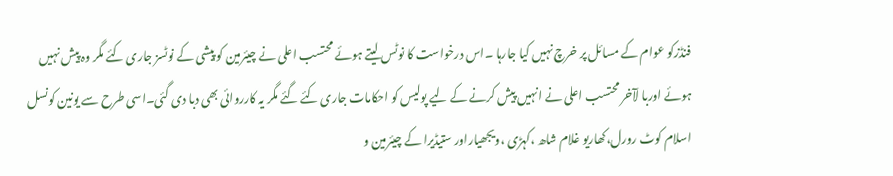فنڈزکو عوام کے مسائل پر خرچ نہیں کیا جارہا ۔اس درخواست کا نوٹس لیتے ہوئے محتسب اعلی نے چیئرمین کو پیشی کے نوٹسز جاری کئے مگر وہ پیش نہیں ہوئے اوربا لآخر محتسب اعلی نے انہیں پیش کرنے کے لیے پولیس کو احکامات جاری کئے گئے مگر یہ کارروائی بھی دبا دی گئی۔اسی طرح سے یونین کونسل اسلام کوٹ رورل،کھاریو غلام شاھ ،کہڑی ،ویجھیاراور ستیڈیرا کے چیئرمین و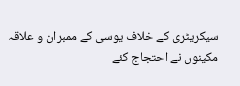سیکریٹری کے خلاف یوسی کے ممبران و علاقہ مکینوں نے احتجاج کئے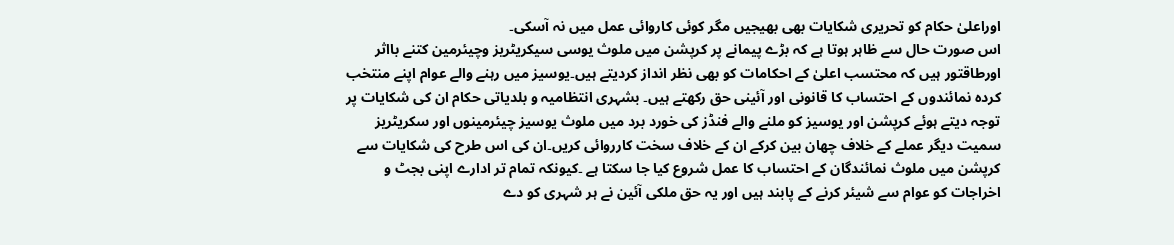اوراعلیٰ حکام کو تحریری شکایات بھی بھیجیں مگر کوئی کاروائی عمل میں نہ آسکی۔
اس صورت حال سے ظاہر ہوتا ہے کہ بڑے پیمانے پر کرپشن میں ملوث یوسی سیکریٹریز وچیئرمین کتنے بااثر اورطاقتور ہیں کہ محتسب اعلیٰ کے احکامات کو بھی نظر انداز کردیتے ہیں۔یوسیز میں رہنے والے عوام اپنے منتخب کردہ نمائندوں کے احتساب کا قانونی اور آئینی حق رکھتے ہیں۔ بشہری انتظامیہ و بلدیاتی حکام ان کی شکایات پر توجہ دیتے ہوئے کرپشن اور یوسیز کو ملنے والے فنڈز کی خورد برد میں ملوث یوسیز چیئرمینوں اور سکریٹریز سمیت دیگر عملے کے خلاف چھان بین کرکے ان کے خلاف سخت کارروائی کریں۔ان کی اس طرح کی شکایات سے کرپشن میں ملوث نمائندگان کے احتساب کا عمل شروع کیا جا سکتا ہے ۔کیونکہ تمام تر ادارے اپنی بجٹ و اخراجات کو عوام سے شیئر کرنے کے پابند ہیں اور یہ حق ملکی آئین نے ہر شہری کو دے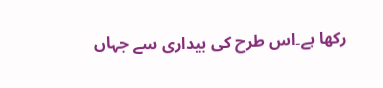رکھا ہے۔اس طرح کی بیداری سے جہاں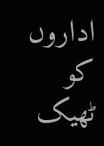اداروں کو ٹھیک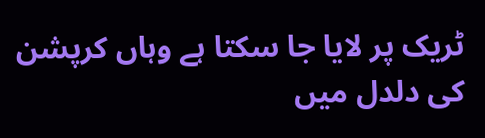ٹریک پر لایا جا سکتا ہے وہاں کرپشن کی دلدل میں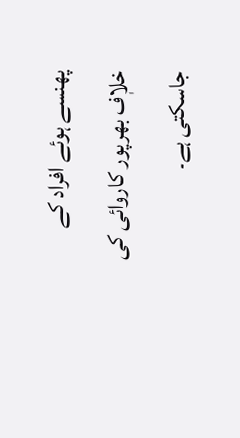پھنسے ہوئے افراد کے خلاٖف بھرپور کاروائی کی جاسکتی ہے۔